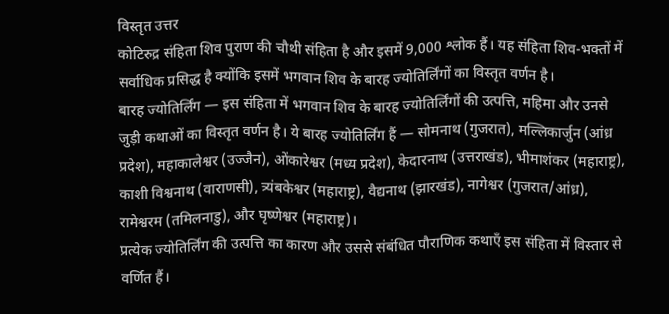विस्तृत उत्तर
कोटिरुद्र संहिता शिव पुराण की चौथी संहिता है और इसमें 9,000 श्लोक हैं। यह संहिता शिव-भक्तों में सर्वाधिक प्रसिद्ध है क्योंकि इसमें भगवान शिव के बारह ज्योतिर्लिंगों का विस्तृत वर्णन है।
बारह ज्योतिर्लिंग — इस संहिता में भगवान शिव के बारह ज्योतिर्लिंगों की उत्पत्ति, महिमा और उनसे जुड़ी कथाओं का विस्तृत वर्णन है। ये बारह ज्योतिर्लिंग हैं — सोमनाथ (गुजरात), मल्लिकार्जुन (आंध्र प्रदेश), महाकालेश्वर (उज्जैन), ओंकारेश्वर (मध्य प्रदेश), केदारनाथ (उत्तराखंड), भीमाशंकर (महाराष्ट्र), काशी विश्वनाथ (वाराणसी), त्र्यंबकेश्वर (महाराष्ट्र), वैद्यनाथ (झारखंड), नागेश्वर (गुजरात/आंध्र), रामेश्वरम (तमिलनाडु), और घृष्णेश्वर (महाराष्ट्र)।
प्रत्येक ज्योतिर्लिंग की उत्पत्ति का कारण और उससे संबंधित पौराणिक कथाएँ इस संहिता में विस्तार से वर्णित हैं।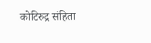कोटिरुद्र संहिता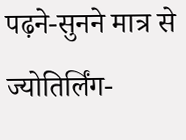पढ़ने-सुनने मात्र से ज्योतिर्लिंग-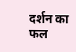दर्शन का फल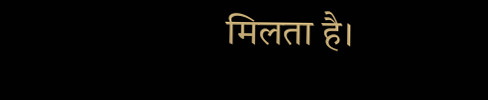मिलता है।